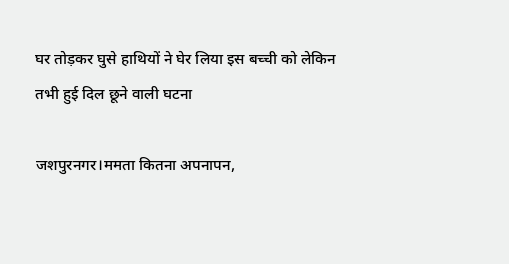घर तोड़कर घुसे हाथियों ने घेर लिया इस बच्ची को लेकिन तभी हुई दिल छूने वाली घटना

जशपुरनगर।ममता कितना अपनापन,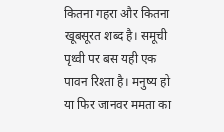कितना गहरा और कितना खूबसूरत शब्द है। समूची पृथ्वी पर बस यही एक पावन रिश्ता है। मनुष्य हो या फिर जानवर ममता का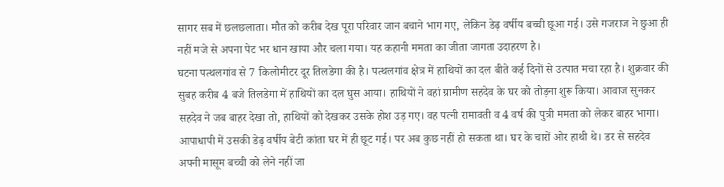सागर सब में छलछलाता। मौत को करीब देख पूरा परिवार जान बचाने भाग गए, लेकिन डेढ़ वर्षीय बच्ची छूआ गई। उसे गजराज ने छुआ ही नहीं मजे से अपना पेट भर धान खाया और चला गया। यह कहानी ममता का जीता जागता उदाहरण है।
घटना पत्थलगांव से 7 किलोमीटर दूर तिलडेगा की है। पत्थलगांव क्षेत्र में हाथियों का दल बीते कई दिनों से उत्पात मचा रहा है। शुक्रवार की सुबह करीब 4 बजे तिलडेगा में हाथियों का दल घुस आया। हाथियों ने वहां ग्रामीण सहदेव के घर को तोड़ना शुरू किया। आवाज सुनकर सहदेव ने जब बाहर देखा तो, हाथियों को देखकर उसके होश उड़ गए। वह पत्नी रामावती व 4 वर्ष की पुत्री ममता को लेकर बाहर भागा। आपाधापी में उसकी डेढ़ वर्षीय बेटी कांता घर में ही छूट गई। पर अब कुछ नहीं हो सकता था। घर के चारों ओर हाथी थे। डर से सहदेव अपनी मासूम बच्ची को लेने नहीं जा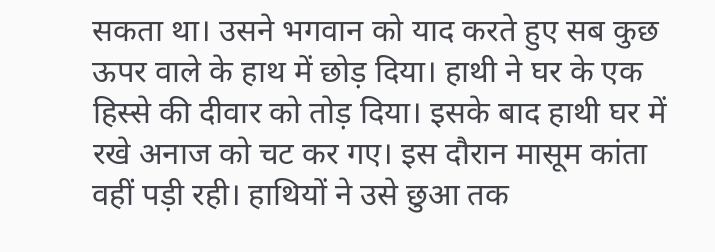सकता था। उसने भगवान को याद करते हुए सब कुछ ऊपर वाले के हाथ में छोड़ दिया। हाथी ने घर के एक हिस्से की दीवार को तोड़ दिया। इसके बाद हाथी घर में रखे अनाज को चट कर गए। इस दौरान मासूम कांता वहीं पड़ी रही। हाथियों ने उसे छुआ तक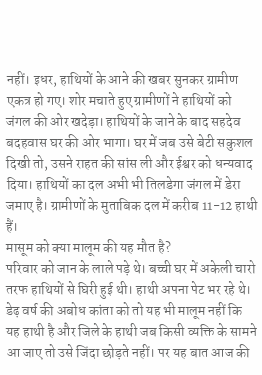नहीं। इधर, हाथियों के आने की खबर सुनकर ग्रामीण एकत्र हो गए। शोर मचाते हुए ग्रामीणों ने हाथियों को जंगल की ओर खदेड़ा। हाथियों के जाने के बाद सहदेव बदहवास घर की ओर भागा। घर में जब उसे बेटी सकुशल दिखी तो, उसने राहत की सांस ली और ईश्वर को धन्यवाद दिया। हाथियों का दल अभी भी तिलडेगा जंगल में डेरा जमाए है। ग्रामीणों के मुताबिक दल में करीब 11-12 हाथी हैं।
मासूम को क्या मालूम की यह मौत है?
परिवार को जान के लाले पड़े थे। बच्ची घर में अकेली चारो तरफ हाथियों से घिरी हुई थी। हाथी अपना पेट भर रहे थे। डेढ़ वर्ष की अबोध कांता को तो यह भी मालूम नहीं कि यह हाथी है और जिले के हाथी जब किसी व्यक्ति के सामने आ जाए तो उसे जिंदा छोड़ते नहीं। पर यह बात आज की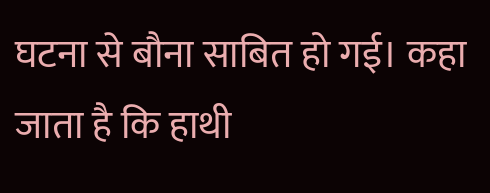घटना से बौना साबित हो गई। कहा जाता है कि हाथी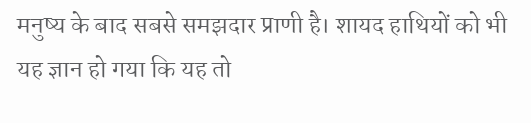मनुष्य के बाद सबसे समझदार प्राणी है। शायद हाथियों को भी यह ज्ञान हो गया कि यह तो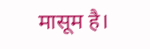मासूम है।